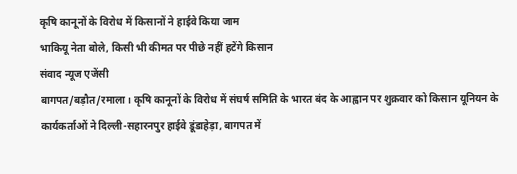कृषि कानूनों के विरोध में किसानों ने हाईवे किया जाम
भाकियू नेता बोले, किसी भी कीमत पर पीछे नहीं हटेंगे किसान
संवाद न्यूज एजेंसी
बागपत/बड़ौत/रमाला। कृषि कानूनों के विरोध में संघर्ष समिति के भारत बंद के आह्वान पर शुक्रवार को किसान यूनियन के कार्यकर्ताओं ने दिल्ली-सहारनपुर हाईवे डूंडाहेड़ा, बागपत में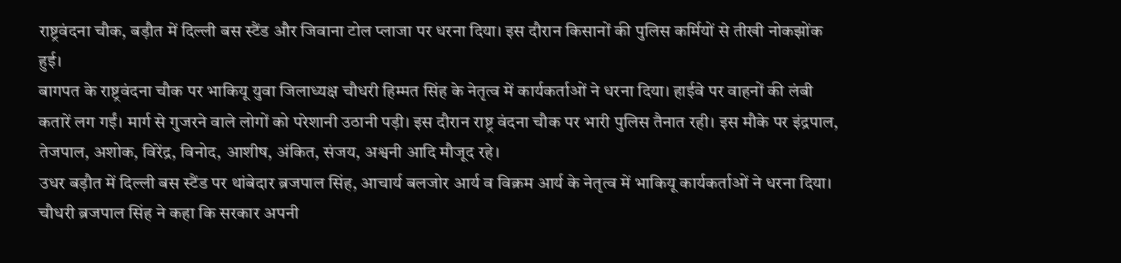राष्ट्रवंदना चौक, बड़ौत में दिल्ली बस स्टैंड और जिवाना टोल प्लाजा पर धरना दिया। इस दौरान किसानों की पुलिस कर्मियों से तीखी नोकझोंक हुई।
बागपत के राष्ट्रवंदना चौक पर भाकियू युवा जिलाध्यक्ष चौधरी हिम्मत सिंह के नेतृत्व में कार्यकर्ताओं ने धरना दिया। हाईवे पर वाहनों की लंबी कतारें लग गईं। मार्ग से गुजरने वाले लोगों को परेशानी उठानी पड़ी। इस दौरान राष्ट्र वंदना चौक पर भारी पुलिस तैनात रही। इस मौके पर इंद्रपाल, तेजपाल, अशोक, विरेंद्र, विनोद, आशीष, अंकित, संजय, अश्वनी आदि मौजूद रहे।
उधर बड़ौत में दिल्ली बस स्टैंड पर थांबेदार ब्रजपाल सिंह, आचार्य बलजोर आर्य व विक्रम आर्य के नेतृत्व में भाकियू कार्यकर्ताओं ने धरना दिया। चौधरी ब्रजपाल सिंह ने कहा कि सरकार अपनी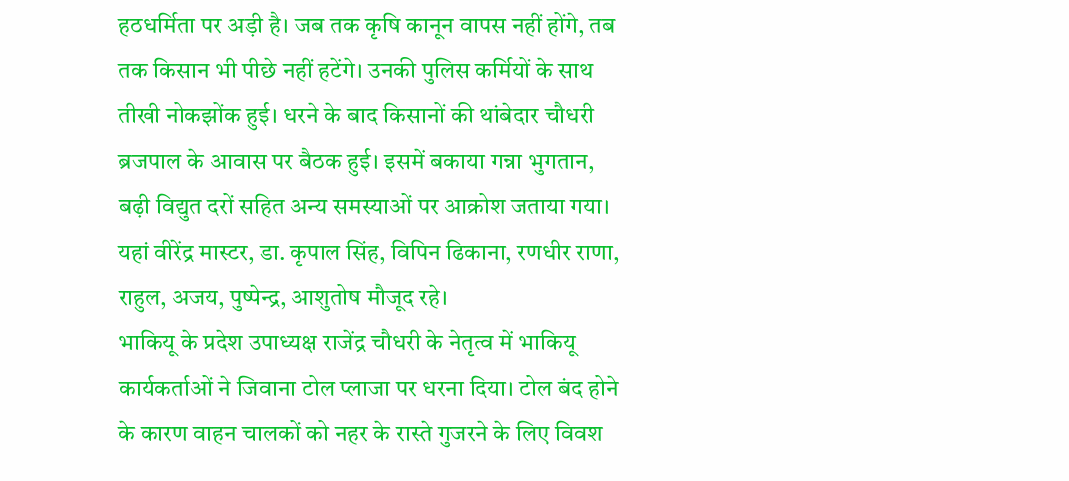हठधर्मिता पर अड़ी है। जब तक कृषि कानून वापस नहीं होंगे, तब तक किसान भी पीछे नहीं हटेंगे। उनकी पुलिस कर्मियों के साथ तीखी नोकझोंक हुई। धरने के बाद किसानों की थांबेदार चौधरी ब्रजपाल के आवास पर बैठक हुई। इसमें बकाया गन्ना भुगतान, बढ़ी विद्युत दरों सहित अन्य समस्याओं पर आक्रोश जताया गया। यहां वीरेंद्र मास्टर, डा. कृपाल सिंह, विपिन ढिकाना, रणधीर राणा, राहुल, अजय, पुष्पेन्द्र, आशुतोष मौजूद रहे।
भाकियू के प्रदेश उपाध्यक्ष राजेंद्र चौधरी के नेतृत्व में भाकियू कार्यकर्ताओं ने जिवाना टोल प्लाजा पर धरना दिया। टोल बंद होने के कारण वाहन चालकों को नहर के रास्ते गुजरने के लिए विवश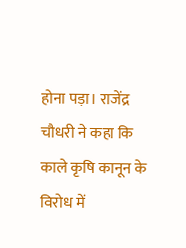होना पड़ा। राजेंद्र चौधरी ने कहा कि काले कृषि कानून के विरोध में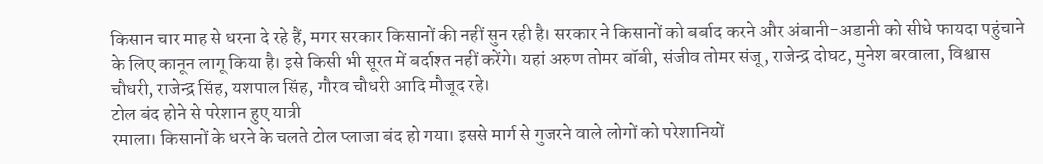किसान चार माह से धरना दे रहे हैं, मगर सरकार किसानों की नहीं सुन रही है। सरकार ने किसानों को बर्बाद करने और अंबानी-अडानी को सीधे फायदा पहुंचाने के लिए कानून लागू किया है। इसे किसी भी सूरत में बर्दाश्त नहीं करेंगे। यहां अरुण तोमर बॉबी, संजीव तोमर संजू, राजेन्द्र दोघट, मुनेश बरवाला, विश्वास चौधरी, राजेन्द्र सिंह, यशपाल सिंह, गौरव चौधरी आदि मौजूद रहे।
टोल बंद होने से परेशान हुए यात्री
रमाला। किसानों के धरने के चलते टोल प्लाजा बंद हो गया। इससे मार्ग से गुजरने वाले लोगों को परेशानियों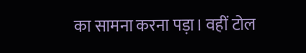का सामना करना पड़ा। वहीं टोल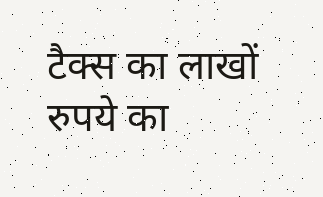टैक्स का लाखों रुपये का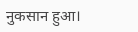नुकसान हुआ।